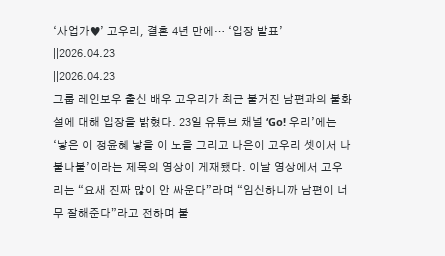‘사업가♥’ 고우리, 결혼 4년 만에… ‘입장 발표’
||2026.04.23
||2026.04.23
그룹 레인보우 출신 배우 고우리가 최근 불거진 남편과의 불화설에 대해 입장을 밝혔다. 23일 유튜브 채널 ‘Go! 우리’에는 ‘낳은 이 정윤혜 낳을 이 노을 그리고 나은이 고우리 셋이서 나불나불’이라는 제목의 영상이 게재됐다. 이날 영상에서 고우리는 “요새 진짜 많이 안 싸운다”라며 “임신하니까 남편이 너무 잘해준다”라고 전하며 불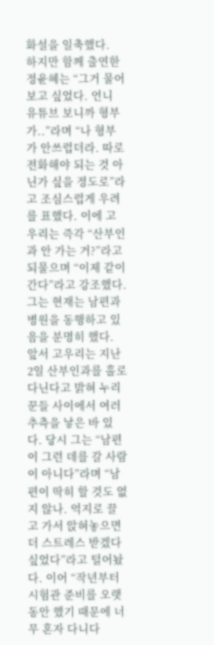화설을 일축했다.
하지만 함께 출연한 정윤혜는 “그거 물어보고 싶었다. 언니 유튜브 보니까 형부가..”라며 “나 형부가 안쓰럽더라. 따로 전화해야 되는 것 아닌가 싶을 정도로”라고 조심스럽게 우려를 표했다. 이에 고우리는 즉각 “산부인과 안 가는 거?”라고 되물으며 “이제 같이 간다”라고 강조했다. 그는 현재는 남편과 병원을 동행하고 있음을 분명히 했다.
앞서 고우리는 지난 2일 산부인과를 홀로 다닌다고 밝혀 누리꾼들 사이에서 여러 추측을 낳은 바 있다. 당시 그는 “남편이 그런 데를 갈 사람이 아니다”라며 “남편이 딱히 할 것도 없지 않나. 억지로 끌고 가서 앉혀놓으면 더 스트레스 받겠다 싶었다”라고 털어놨다. 이어 “작년부터 시험관 준비를 오랫동안 했기 때문에 너무 혼자 다니다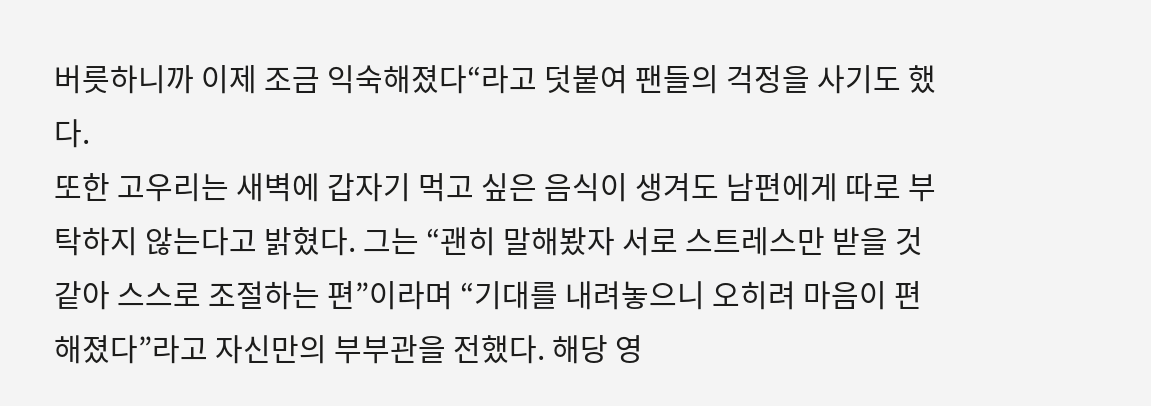버릇하니까 이제 조금 익숙해졌다“라고 덧붙여 팬들의 걱정을 사기도 했다.
또한 고우리는 새벽에 갑자기 먹고 싶은 음식이 생겨도 남편에게 따로 부탁하지 않는다고 밝혔다. 그는 “괜히 말해봤자 서로 스트레스만 받을 것 같아 스스로 조절하는 편”이라며 “기대를 내려놓으니 오히려 마음이 편해졌다”라고 자신만의 부부관을 전했다. 해당 영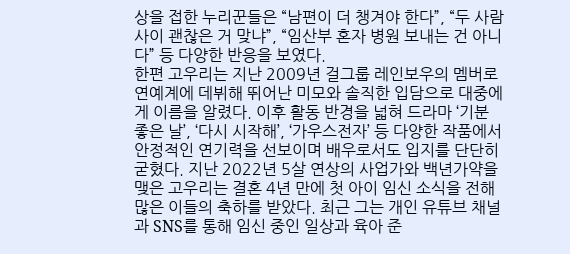상을 접한 누리꾼들은 “남편이 더 챙겨야 한다”, “두 사람 사이 괜찮은 거 맞냐”, “임산부 혼자 병원 보내는 건 아니다” 등 다양한 반응을 보였다.
한편 고우리는 지난 2009년 걸그룹 레인보우의 멤버로 연예계에 데뷔해 뛰어난 미모와 솔직한 입담으로 대중에게 이름을 알렸다. 이후 활동 반경을 넓혀 드라마 ‘기분 좋은 날’, ‘다시 시작해’, ‘가우스전자’ 등 다양한 작품에서 안정적인 연기력을 선보이며 배우로서도 입지를 단단히 굳혔다. 지난 2022년 5살 연상의 사업가와 백년가약을 맺은 고우리는 결혼 4년 만에 첫 아이 임신 소식을 전해 많은 이들의 축하를 받았다. 최근 그는 개인 유튜브 채널과 SNS를 통해 임신 중인 일상과 육아 준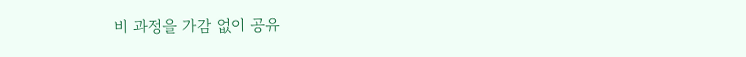비 과정을 가감 없이 공유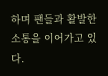하며 팬들과 활발한 소통을 이어가고 있다.